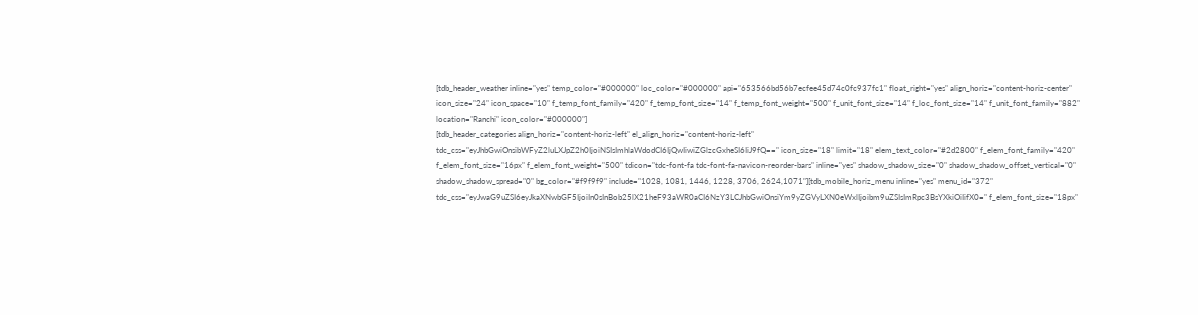[tdb_header_weather inline="yes" temp_color="#000000" loc_color="#000000" api="653566bd56b7ecfee45d74c0fc937fc1" float_right="yes" align_horiz="content-horiz-center" icon_size="24" icon_space="10" f_temp_font_family="420" f_temp_font_size="14" f_temp_font_weight="500" f_unit_font_size="14" f_loc_font_size="14" f_unit_font_family="882" location="Ranchi" icon_color="#000000"]
[tdb_header_categories align_horiz="content-horiz-left" el_align_horiz="content-horiz-left" tdc_css="eyJhbGwiOnsibWFyZ2luLXJpZ2h0IjoiNSIsImhlaWdodCI6IjQwIiwiZGlzcGxheSI6IiJ9fQ==" icon_size="18" limit="18" elem_text_color="#2d2800" f_elem_font_family="420" f_elem_font_size="16px" f_elem_font_weight="500" tdicon="tdc-font-fa tdc-font-fa-navicon-reorder-bars" inline="yes" shadow_shadow_size="0" shadow_shadow_offset_vertical="0" shadow_shadow_spread="0" bg_color="#f9f9f9" include="1028, 1081, 1446, 1228, 3706, 2624,1071"][tdb_mobile_horiz_menu inline="yes" menu_id="372" tdc_css="eyJwaG9uZSI6eyJkaXNwbGF5IjoiIn0sInBob25lX21heF93aWR0aCI6NzY3LCJhbGwiOnsiYm9yZGVyLXN0eWxlIjoibm9uZSIsImRpc3BsYXkiOiIifX0=" f_elem_font_size="18px"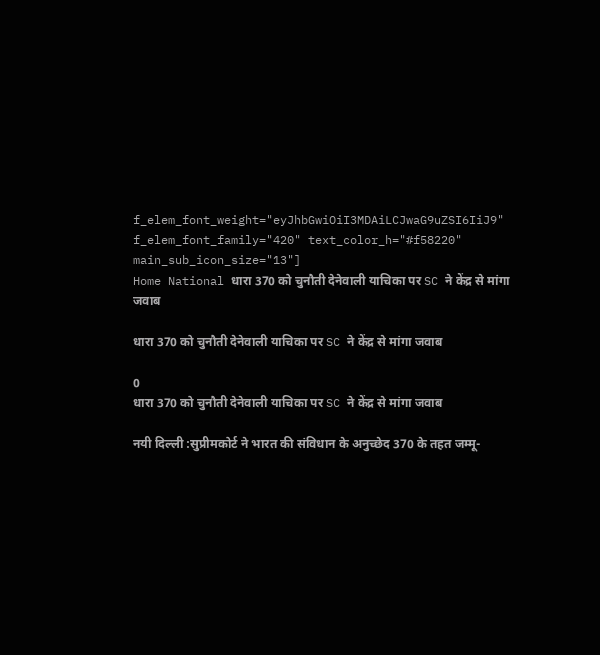f_elem_font_weight="eyJhbGwiOiI3MDAiLCJwaG9uZSI6IiJ9" f_elem_font_family="420" text_color_h="#f58220" main_sub_icon_size="13"]
Home National धारा 370 को चुनौती देनेवाली याचिका पर SC ने केंद्र से मांगा जवाब

धारा 370 को चुनौती देनेवाली याचिका पर SC ने केंद्र से मांगा जवाब

0
धारा 370 को चुनौती देनेवाली याचिका पर SC ने केंद्र से मांगा जवाब

नयी दिल्ली :सुप्रीमकोर्ट ने भारत की संविधान के अनुच्छेद 370 के तहत जम्मू-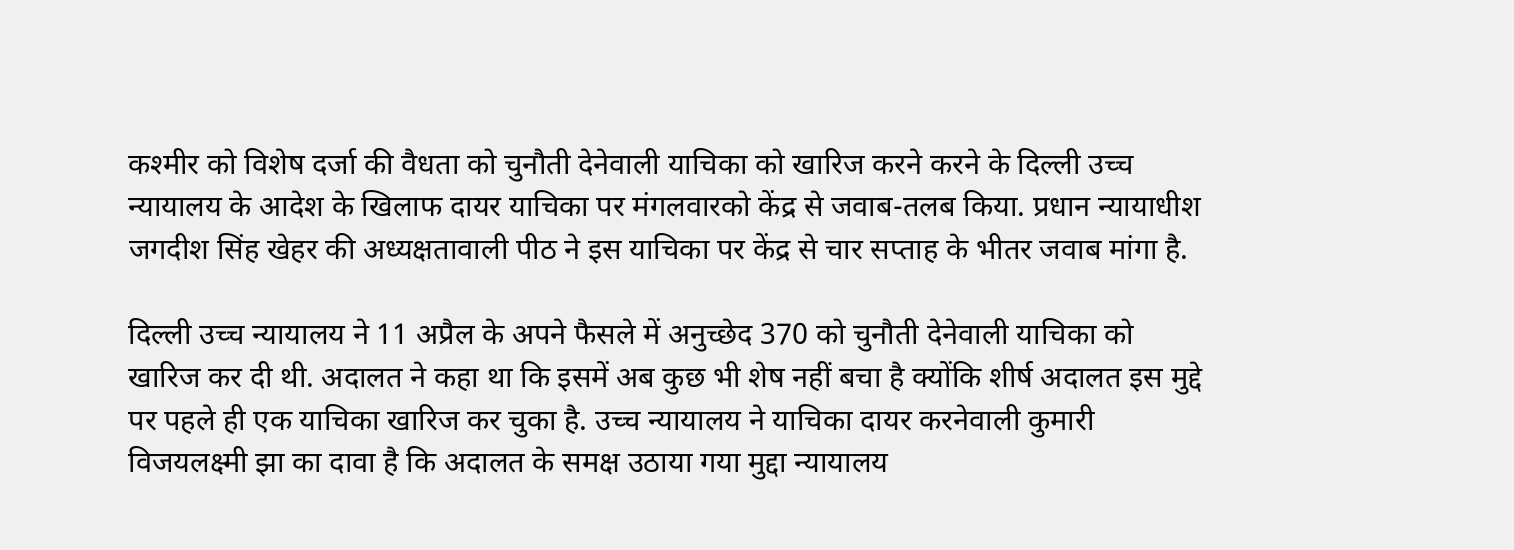कश्मीर को विशेष दर्जा की वैधता को चुनौती देनेवाली याचिका को खारिज करने करने के दिल्ली उच्च न्यायालय के आदेश के खिलाफ दायर याचिका पर मंगलवारको केंद्र से जवाब-तलब किया. प्रधान न्यायाधीश जगदीश सिंह खेहर की अध्यक्षतावाली पीठ ने इस याचिका पर केंद्र से चार सप्ताह के भीतर जवाब मांगा है.

दिल्ली उच्च न्यायालय ने 11 अप्रैल के अपने फैसले में अनुच्छेद 370 को चुनौती देनेवाली याचिका को खारिज कर दी थी. अदालत ने कहा था कि इसमें अब कुछ भी शेष नहीं बचा है क्योंकि शीर्ष अदालत इस मुद्दे पर पहले ही एक याचिका खारिज कर चुका है. उच्च न्यायालय ने याचिका दायर करनेवाली कुमारी विजयलक्ष्मी झा का दावा है कि अदालत के समक्ष उठाया गया मुद्दा न्यायालय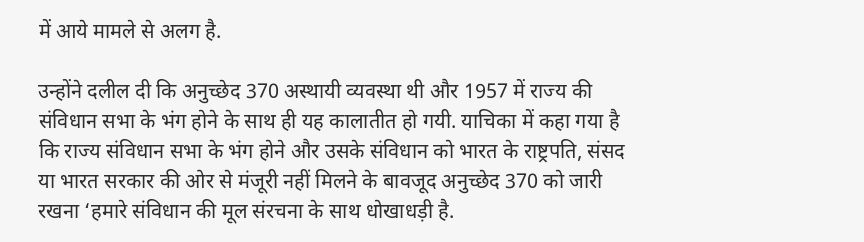में आये मामले से अलग है.

उन्होंने दलील दी कि अनुच्छेद 370 अस्थायी व्यवस्था थी और 1957 में राज्य की संविधान सभा के भंग होने के साथ ही यह कालातीत हो गयी. याचिका में कहा गया है कि राज्य संविधान सभा के भंग होने और उसके संविधान को भारत के राष्ट्रपति, संसद या भारत सरकार की ओर से मंजूरी नहीं मिलने के बावजूद अनुच्छेद 370 को जारी रखना ‘हमारे संविधान की मूल संरचना के साथ धोखाधड़ी है.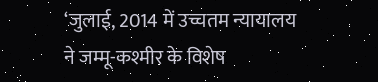‘जुलाई, 2014 में उच्चतम न्यायालय ने जम्मू-कश्मीर के विशेष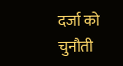दर्जा को चुनौती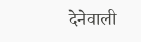देनेवाली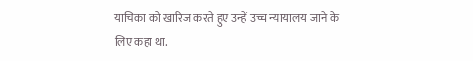याचिका को खारिज करते हुए उन्हें उच्च न्यायालय जाने के लिए कहा था.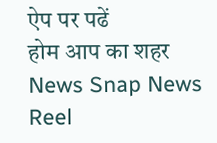ऐप पर पढें
होम आप का शहर
News Snap News Reel